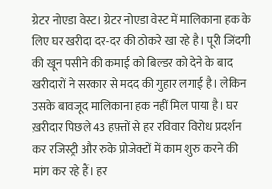ग्रेटर नोएडा वेस्ट। ग्रेटर नोएडा वेस्ट में मालिकाना हक के लिए घर खरीदा दर-दर की ठोकरे खा रहे है। पूरी जिंदगी की खून पसीने की कमाई को बिल्डर को देने के बाद खरीदारों ने सरकार से मदद की गुहार लगाई है। लेकिन उसके बावजूद मालिकाना हक नहीं मिल पाया है। घर ख़रीदार पिछले 43 हफ़्तों से हर रविवार विरोध प्रदर्शन कर रजिस्ट्री और रुके प्रोजेक्टों में काम शुरु करने की मांग कर रहे हैं। हर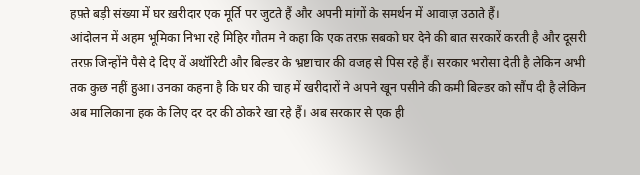हफ़्ते बड़ी संख्या में घर ख़रीदार एक मूर्ति पर जुटते हैं और अपनी मांगों के समर्थन में आवाज़ उठाते हैं।
आंदोलन में अहम भूमिका निभा रहे मिहिर गौतम ने कहा कि एक तरफ़ सबको घर देने की बात सरकारें करती है और दूसरी तरफ़ जिन्होंने पैसे दे दिए वें अथॉरिटी और बिल्डर के भ्रष्टाचार की वजह से पिस रहे हैं। सरकार भरोसा देती है लेकिन अभी तक कुछ नहीं हुआ। उनका कहना है कि घर की चाह में खरीदारों ने अपने खून पसीने की कमी बिल्डर को सौंप दी है लेकिन अब मालिकाना हक के लिए दर दर की ठोकरे खा रहे हैं। अब सरकार से एक ही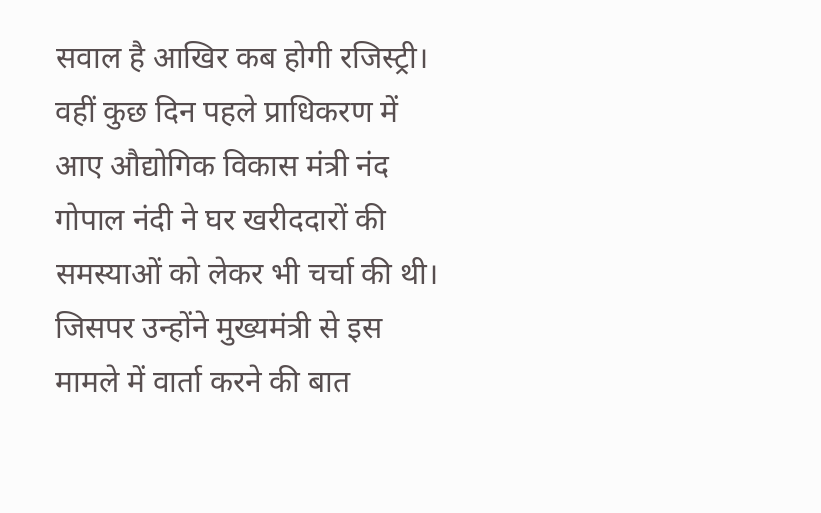सवाल है आखिर कब होगी रजिस्ट्री।
वहीं कुछ दिन पहले प्राधिकरण में आए औद्योगिक विकास मंत्री नंद गोपाल नंदी ने घर खरीददारों की समस्याओं को लेकर भी चर्चा की थी। जिसपर उन्होंने मुख्यमंत्री से इस मामले में वार्ता करने की बात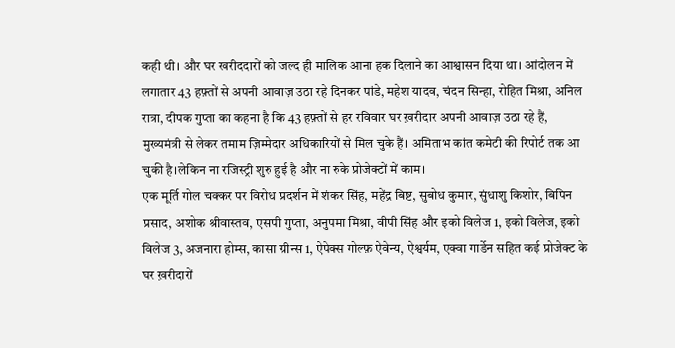कही थी। और घर खरीददारों को जल्द ही मालिक आना हक दिलाने का आश्वासन दिया था। आंदोलन में लगातार 43 हफ़्तों से अपनी आवाज़ उठा रहे दिनकर पांडे, महेश यादव, चंदन सिन्हा, रोहित मिश्रा, अनिल रात्रा, दीपक गुप्ता का कहना है कि 43 हफ़्तों से हर रविवार घर ख़रीदार अपनी आवाज़ उठा रहे हैं, मुख्यमंत्री से लेकर तमाम ज़िम्मेदार अधिकारियों से मिल चुके हैं। अमिताभ कांत कमेटी की रिपोर्ट तक आ चुकी है।लेकिन ना रजिस्ट्री शुरु हुई है और ना रुके प्रोजेक्टों में काम।
एक मूर्ति गोल चक्कर पर विरोध प्रदर्शन में शंकर सिंह, महेंद्र बिष्ट, सुबोध कुमार, सुंधाशु किशोर, बिपिन प्रसाद, अशोक श्रीवास्तव, एसपी गुप्ता, अनुपमा मिश्रा, वीपी सिंह और इको विलेज 1, इको विलेज, इको विलेज 3, अजनारा होम्स, कासा ग्रीन्स 1, ऐपेक्स गोल्फ़ ऐवेन्य, ऐश्वर्यम, एक्वा गार्डेन सहित कई प्रोजेक्ट के घर ख़रीदारों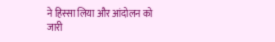ने हिस्सा लिया और आंदोलन को जारी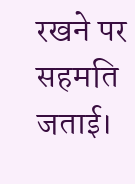रखने पर सहमति जताई।